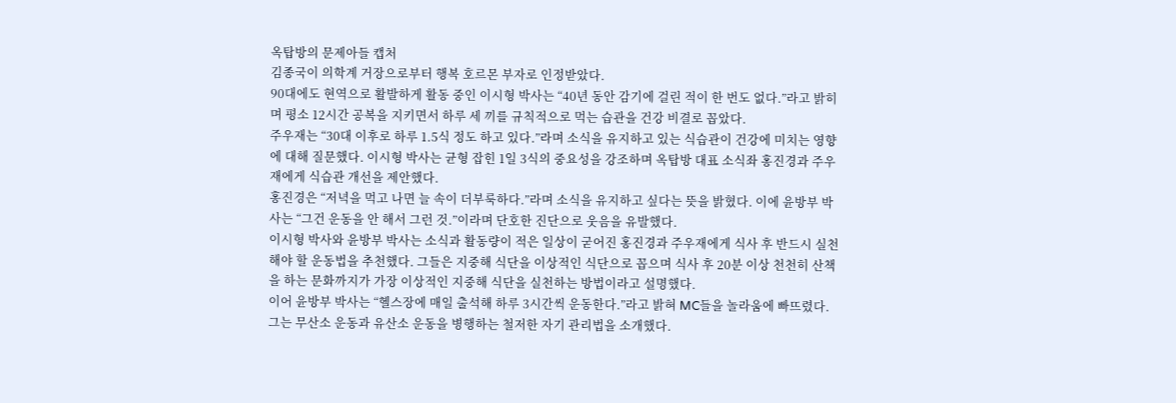옥탑방의 문제아들 캡처
김종국이 의학계 거장으로부터 행복 호르몬 부자로 인정받았다.
90대에도 현역으로 활발하게 활동 중인 이시형 박사는 “40년 동안 감기에 걸린 적이 한 번도 없다.”라고 밝히며 평소 12시간 공복을 지키면서 하루 세 끼를 규칙적으로 먹는 습관을 건강 비결로 꼽았다.
주우재는 “30대 이후로 하루 1.5식 정도 하고 있다.”라며 소식을 유지하고 있는 식습관이 건강에 미치는 영향에 대해 질문했다. 이시형 박사는 균형 잡힌 1일 3식의 중요성을 강조하며 옥탑방 대표 소식좌 홍진경과 주우재에게 식습관 개선을 제안했다.
홍진경은 “저녁을 먹고 나면 늘 속이 더부룩하다.”라며 소식을 유지하고 싶다는 뜻을 밝혔다. 이에 윤방부 박사는 “그건 운동을 안 해서 그런 것.”이라며 단호한 진단으로 웃음을 유발했다.
이시형 박사와 윤방부 박사는 소식과 활동량이 적은 일상이 굳어진 홍진경과 주우재에게 식사 후 반드시 실천해야 할 운동법을 추천했다. 그들은 지중해 식단을 이상적인 식단으로 꼽으며 식사 후 20분 이상 천천히 산책을 하는 문화까지가 가장 이상적인 지중해 식단을 실천하는 방법이라고 설명했다.
이어 윤방부 박사는 “헬스장에 매일 출석해 하루 3시간씩 운동한다.”라고 밝혀 MC들을 놀라움에 빠뜨렸다. 그는 무산소 운동과 유산소 운동을 병행하는 철저한 자기 관리법을 소개했다.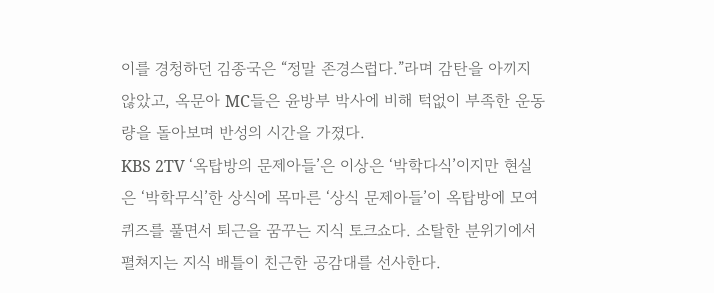이를 경청하던 김종국은 “정말 존경스럽다.”라며 감탄을 아끼지 않았고, 옥문아 MC들은 윤방부 박사에 비해 턱없이 부족한 운동량을 돌아보며 반성의 시간을 가졌다.
KBS 2TV ‘옥탑방의 문제아들’은 이상은 ‘박학다식’이지만 현실은 ‘박학무식’한 상식에 목마른 ‘상식 문제아들’이 옥탑방에 모여 퀴즈를 풀면서 퇴근을 꿈꾸는 지식 토크쇼다. 소탈한 분위기에서 펼쳐지는 지식 배틀이 친근한 공감대를 선사한다.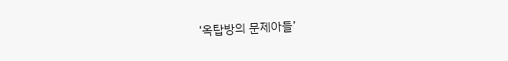‘옥탑방의 문제아들’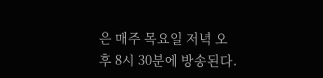은 매주 목요일 저녁 오후 8시 30분에 방송된다.